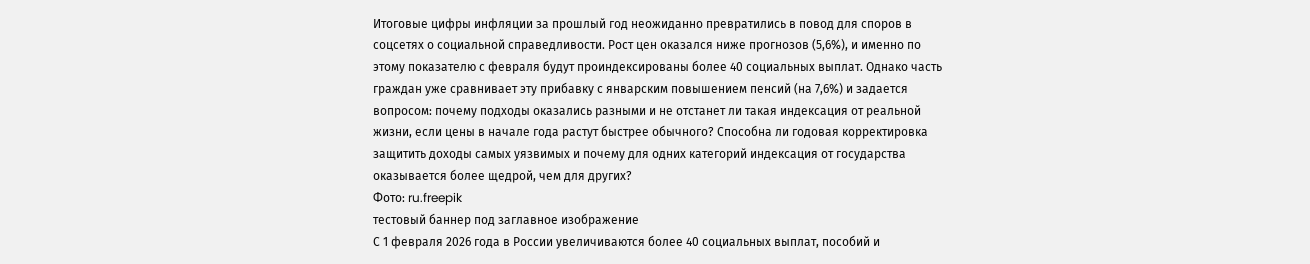Итоговые цифры инфляции за прошлый год неожиданно превратились в повод для споров в соцсетях о социальной справедливости. Рост цен оказался ниже прогнозов (5,6%), и именно по этому показателю с февраля будут проиндексированы более 40 социальных выплат. Однако часть граждан уже сравнивает эту прибавку с январским повышением пенсий (на 7,6%) и задается вопросом: почему подходы оказались разными и не отстанет ли такая индексация от реальной жизни, если цены в начале года растут быстрее обычного? Способна ли годовая корректировка защитить доходы самых уязвимых и почему для одних категорий индексация от государства оказывается более щедрой, чем для других?
Фото: ru.freepik
тестовый баннер под заглавное изображение
С 1 февраля 2026 года в России увеличиваются более 40 социальных выплат, пособий и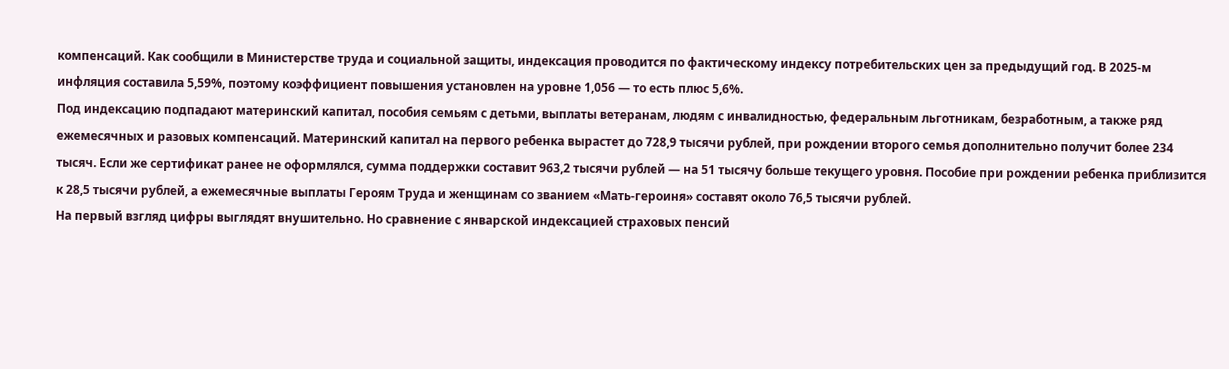компенсаций. Как сообщили в Министерстве труда и социальной защиты, индексация проводится по фактическому индексу потребительских цен за предыдущий год. В 2025-м инфляция составила 5,59%, поэтому коэффициент повышения установлен на уровне 1,056 — то есть плюс 5,6%.
Под индексацию подпадают материнский капитал, пособия семьям с детьми, выплаты ветеранам, людям с инвалидностью, федеральным льготникам, безработным, а также ряд ежемесячных и разовых компенсаций. Материнский капитал на первого ребенка вырастет до 728,9 тысячи рублей, при рождении второго семья дополнительно получит более 234 тысяч. Если же сертификат ранее не оформлялся, сумма поддержки составит 963,2 тысячи рублей — на 51 тысячу больше текущего уровня. Пособие при рождении ребенка приблизится к 28,5 тысячи рублей, а ежемесячные выплаты Героям Труда и женщинам со званием «Мать-героиня» составят около 76,5 тысячи рублей.
На первый взгляд цифры выглядят внушительно. Но сравнение с январской индексацией страховых пенсий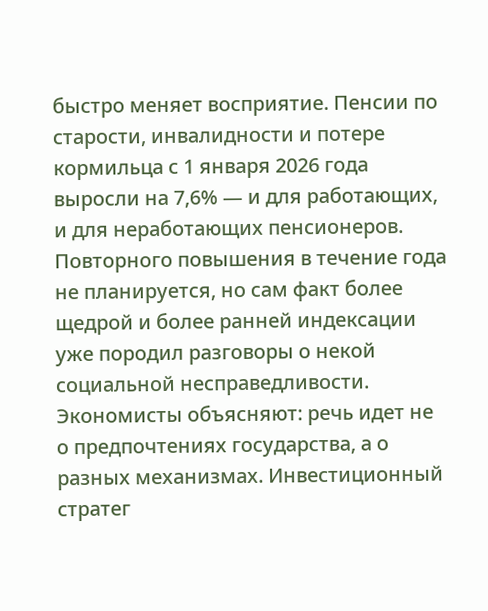быстро меняет восприятие. Пенсии по старости, инвалидности и потере кормильца с 1 января 2026 года выросли на 7,6% — и для работающих, и для неработающих пенсионеров. Повторного повышения в течение года не планируется, но сам факт более щедрой и более ранней индексации уже породил разговоры о некой социальной несправедливости.
Экономисты объясняют: речь идет не о предпочтениях государства, а о разных механизмах. Инвестиционный стратег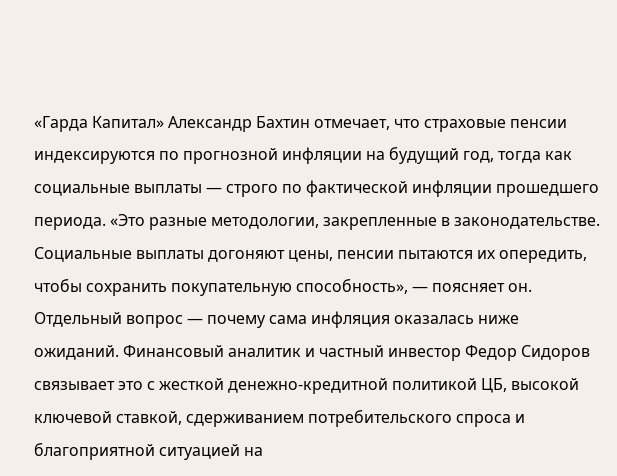«Гарда Капитал» Александр Бахтин отмечает, что страховые пенсии индексируются по прогнозной инфляции на будущий год, тогда как социальные выплаты — строго по фактической инфляции прошедшего периода. «Это разные методологии, закрепленные в законодательстве. Социальные выплаты догоняют цены, пенсии пытаются их опередить, чтобы сохранить покупательную способность», — поясняет он.
Отдельный вопрос — почему сама инфляция оказалась ниже ожиданий. Финансовый аналитик и частный инвестор Федор Сидоров связывает это с жесткой денежно-кредитной политикой ЦБ, высокой ключевой ставкой, сдерживанием потребительского спроса и благоприятной ситуацией на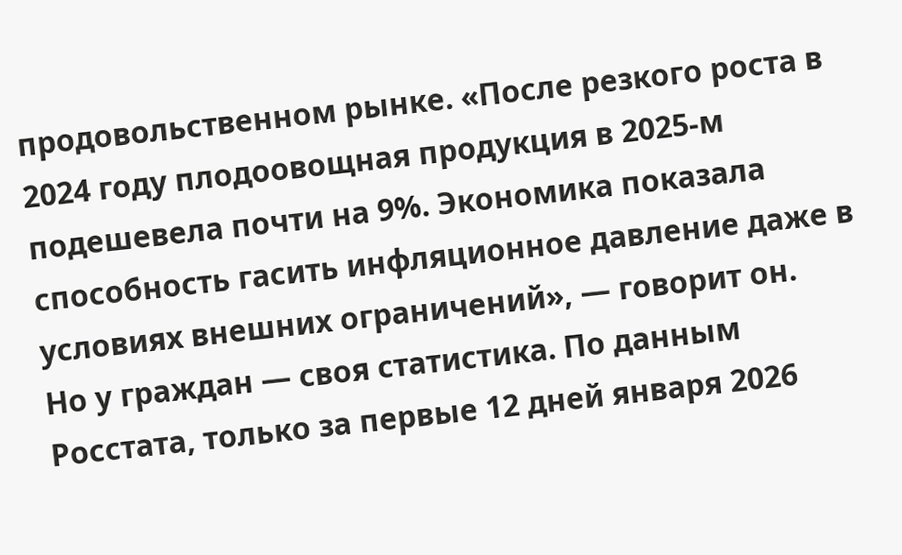продовольственном рынке. «После резкого роста в 2024 году плодоовощная продукция в 2025-м подешевела почти на 9%. Экономика показала способность гасить инфляционное давление даже в условиях внешних ограничений», — говорит он.
Но у граждан — своя статистика. По данным Росстата, только за первые 12 дней января 2026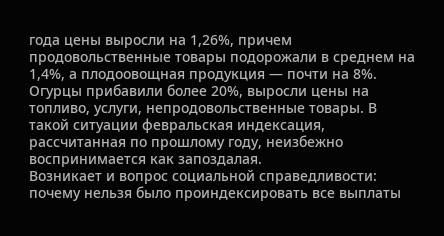года цены выросли на 1,26%, причем продовольственные товары подорожали в среднем на 1,4%, а плодоовощная продукция — почти на 8%. Огурцы прибавили более 20%, выросли цены на топливо, услуги, непродовольственные товары. В такой ситуации февральская индексация, рассчитанная по прошлому году, неизбежно воспринимается как запоздалая.
Возникает и вопрос социальной справедливости: почему нельзя было проиндексировать все выплаты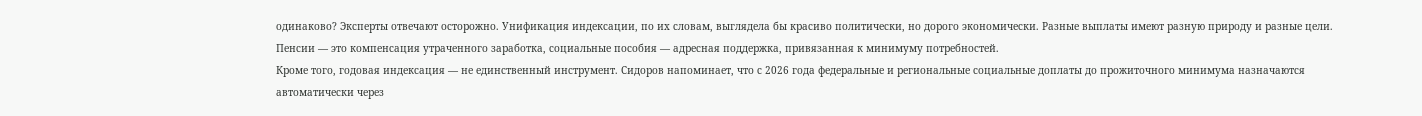одинаково? Эксперты отвечают осторожно. Унификация индексации, по их словам, выглядела бы красиво политически, но дорого экономически. Разные выплаты имеют разную природу и разные цели. Пенсии — это компенсация утраченного заработка, социальные пособия — адресная поддержка, привязанная к минимуму потребностей.
Кроме того, годовая индексация — не единственный инструмент. Сидоров напоминает, что с 2026 года федеральные и региональные социальные доплаты до прожиточного минимума назначаются автоматически через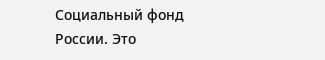Социальный фонд России. Это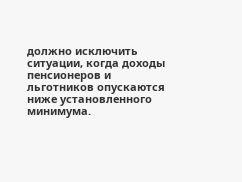должно исключить ситуации, когда доходы пенсионеров и льготников опускаются ниже установленного минимума.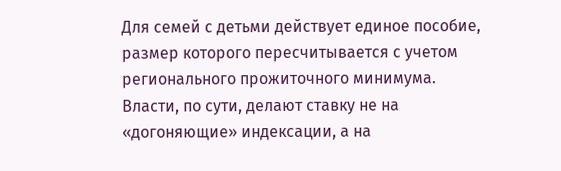Для семей с детьми действует единое пособие, размер которого пересчитывается с учетом регионального прожиточного минимума.
Власти, по сути, делают ставку не на «догоняющие» индексации, а на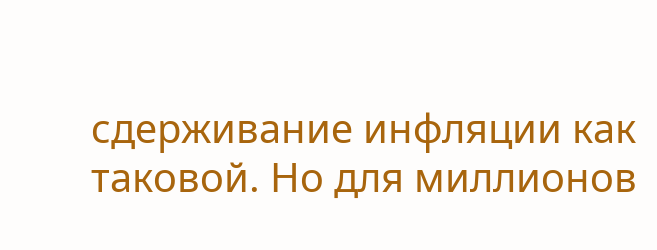сдерживание инфляции как таковой. Но для миллионов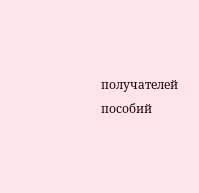получателей пособий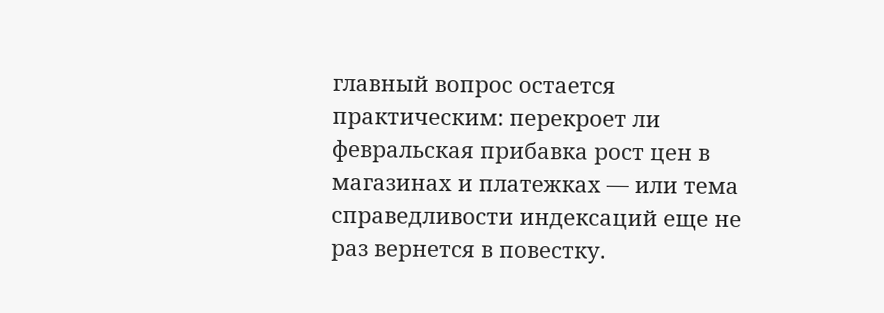главный вопрос остается практическим: перекроет ли февральская прибавка рост цен в магазинах и платежках — или тема справедливости индексаций еще не раз вернется в повестку.